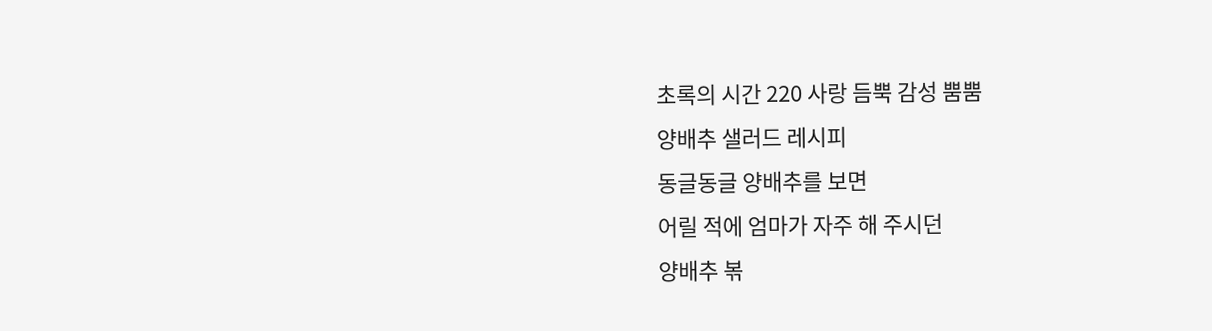초록의 시간 220 사랑 듬뿍 감성 뿜뿜
양배추 샐러드 레시피
동글동글 양배추를 보면
어릴 적에 엄마가 자주 해 주시던
양배추 볶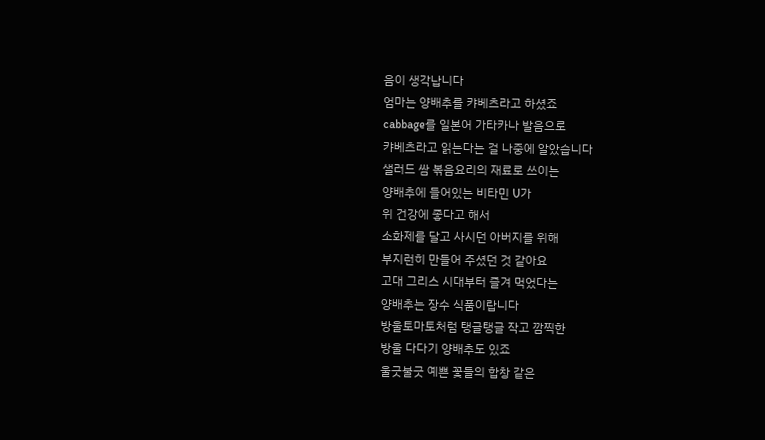음이 생각납니다
엄마는 양배추를 캬베츠라고 하셨죠
cabbage를 일본어 가타카나 발음으로
캬베츠라고 읽는다는 걸 나중에 알았습니다
샐러드 쌈 볶음요리의 재료로 쓰이는
양배추에 들어있는 비타민 U가
위 건강에 좋다고 해서
소화제를 달고 사시던 아버지를 위해
부지런히 만들어 주셨던 것 같아요
고대 그리스 시대부터 즐겨 먹었다는
양배추는 장수 식품이랍니다
방울토마토처럼 탱글탱글 작고 깜찍한
방울 다다기 양배추도 있죠
울긋불긋 예쁜 꽃들의 합창 같은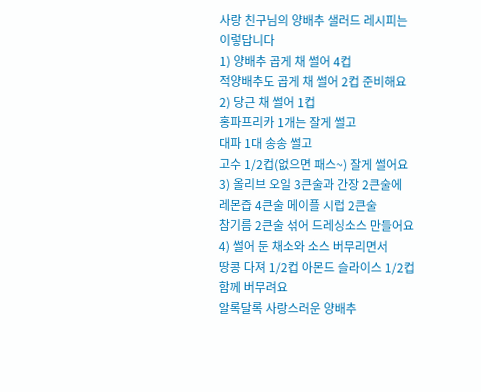사랑 친구님의 양배추 샐러드 레시피는
이렇답니다
1) 양배추 곱게 채 썰어 4컵
적양배추도 곱게 채 썰어 2컵 준비해요
2) 당근 채 썰어 1컵
홍파프리카 1개는 잘게 썰고
대파 1대 송송 썰고
고수 1/2컵(없으면 패스~) 잘게 썰어요
3) 올리브 오일 3큰술과 간장 2큰술에
레몬즙 4큰술 메이플 시럽 2큰술
참기름 2큰술 섞어 드레싱소스 만들어요
4) 썰어 둔 채소와 소스 버무리면서
땅콩 다져 1/2컵 아몬드 슬라이스 1/2컵
함께 버무려요
알록달록 사랑스러운 양배추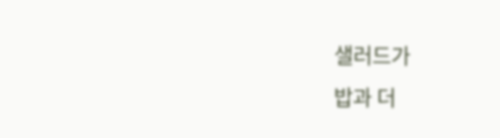샐러드가
밥과 더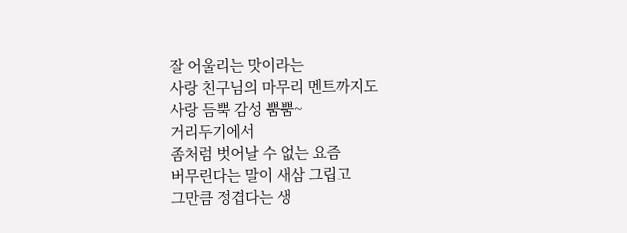잘 어울리는 맛이라는
사랑 친구님의 마무리 멘트까지도
사랑 듬뿍 감성 뿜뿜~
거리두기에서
좀처럼 벗어날 수 없는 요즘
버무린다는 말이 새삼 그립고
그만큼 정겹다는 생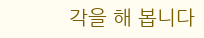각을 해 봅니다